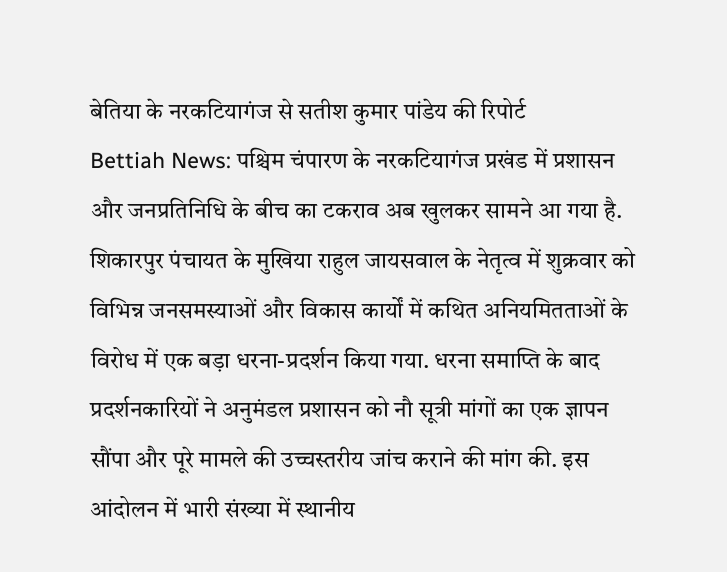बेतिया के नरकटियागंज से सतीश कुमार पांडेय की रिपोर्ट
Bettiah News: पश्चिम चंपारण के नरकटियागंज प्रखंड में प्रशासन और जनप्रतिनिधि के बीच का टकराव अब खुलकर सामने आ गया है. शिकारपुर पंचायत के मुखिया राहुल जायसवाल के नेतृत्व में शुक्रवार को विभिन्न जनसमस्याओं और विकास कार्यों में कथित अनियमितताओं के विरोध में एक बड़ा धरना-प्रदर्शन किया गया. धरना समाप्ति के बाद प्रदर्शनकारियों ने अनुमंडल प्रशासन को नौ सूत्री मांगों का एक ज्ञापन सौंपा और पूरे मामले की उच्चस्तरीय जांच कराने की मांग की. इस आंदोलन में भारी संख्या में स्थानीय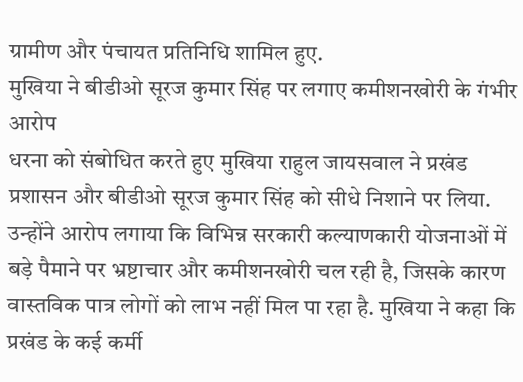ग्रामीण और पंचायत प्रतिनिधि शामिल हुए.
मुखिया ने बीडीओ सूरज कुमार सिंह पर लगाए कमीशनखोरी के गंभीर आरोप
धरना को संबोधित करते हुए मुखिया राहुल जायसवाल ने प्रखंड प्रशासन और बीडीओ सूरज कुमार सिंह को सीधे निशाने पर लिया. उन्होंने आरोप लगाया कि विभिन्न सरकारी कल्याणकारी योजनाओं में बड़े पैमाने पर भ्रष्टाचार और कमीशनखोरी चल रही है, जिसके कारण वास्तविक पात्र लोगों को लाभ नहीं मिल पा रहा है. मुखिया ने कहा कि प्रखंड के कई कर्मी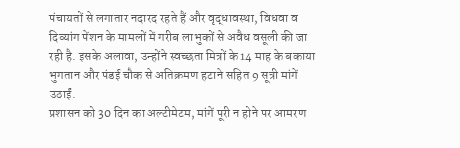पंचायतों से लगातार नदारद रहते हैं और वृद्धावस्था, विधवा व दिव्यांग पेंशन के मामलों में गरीब लाभुकों से अवैध वसूली की जा रही है. इसके अलावा, उन्होंने स्वच्छता मित्रों के 14 माह के बकाया भुगतान और पंडई चौक से अतिक्रमण हटाने सहित 9 सूत्री मांगें उठाईं.
प्रशासन को 30 दिन का अल्टीमेटम, मांगें पूरी न होने पर आमरण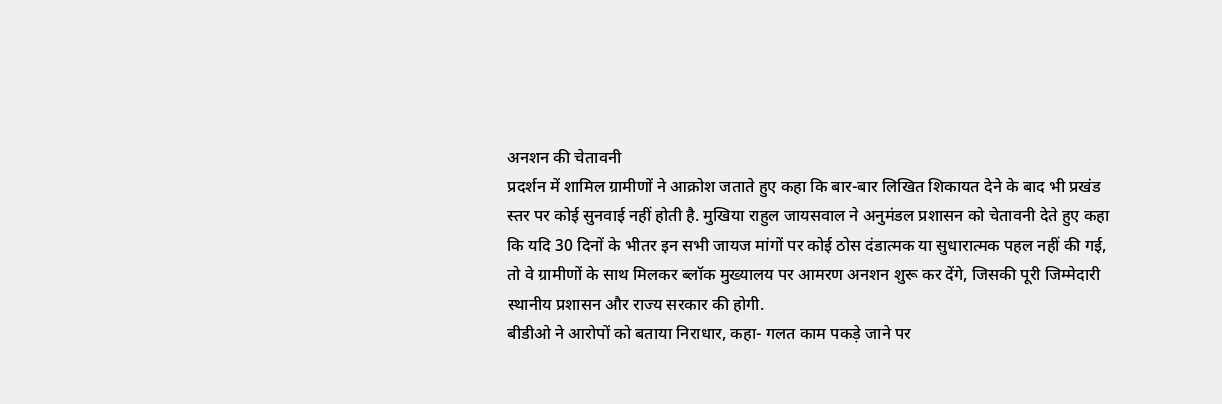अनशन की चेतावनी
प्रदर्शन में शामिल ग्रामीणों ने आक्रोश जताते हुए कहा कि बार-बार लिखित शिकायत देने के बाद भी प्रखंड स्तर पर कोई सुनवाई नहीं होती है. मुखिया राहुल जायसवाल ने अनुमंडल प्रशासन को चेतावनी देते हुए कहा कि यदि 30 दिनों के भीतर इन सभी जायज मांगों पर कोई ठोस दंडात्मक या सुधारात्मक पहल नहीं की गई, तो वे ग्रामीणों के साथ मिलकर ब्लॉक मुख्यालय पर आमरण अनशन शुरू कर देंगे, जिसकी पूरी जिम्मेदारी स्थानीय प्रशासन और राज्य सरकार की होगी.
बीडीओ ने आरोपों को बताया निराधार, कहा- गलत काम पकड़े जाने पर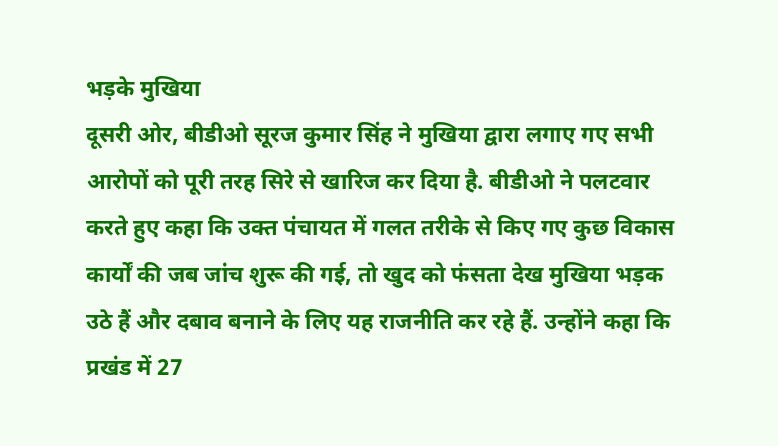भड़के मुखिया
दूसरी ओर, बीडीओ सूरज कुमार सिंह ने मुखिया द्वारा लगाए गए सभी आरोपों को पूरी तरह सिरे से खारिज कर दिया है. बीडीओ ने पलटवार करते हुए कहा कि उक्त पंचायत में गलत तरीके से किए गए कुछ विकास कार्यों की जब जांच शुरू की गई, तो खुद को फंसता देख मुखिया भड़क उठे हैं और दबाव बनाने के लिए यह राजनीति कर रहे हैं. उन्होंने कहा कि प्रखंड में 27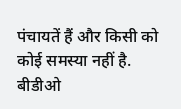पंचायतें हैं और किसी को कोई समस्या नहीं है. बीडीओ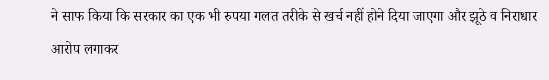ने साफ किया कि सरकार का एक भी रुपया गलत तरीके से खर्च नहीं होने दिया जाएगा और झूठे व निराधार आरोप लगाकर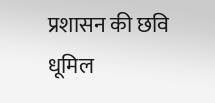प्रशासन की छवि धूमिल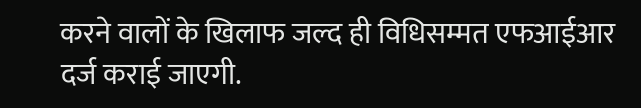करने वालों के खिलाफ जल्द ही विधिसम्मत एफआईआर दर्ज कराई जाएगी.